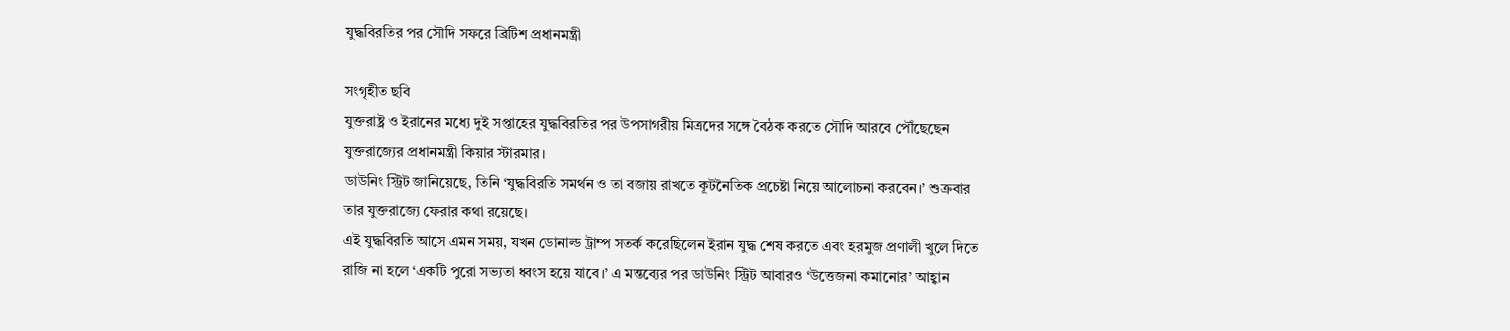যুদ্ধবিরতির পর সৌদি সফরে ব্রিটিশ প্রধানমন্ত্রী

সংগৃহীত ছবি
যুক্তরাষ্ট্র ও ইরানের মধ্যে দুই সপ্তাহের যুদ্ধবিরতির পর উপসাগরীয় মিত্রদের সঙ্গে বৈঠক করতে সৌদি আরবে পৌঁছেছেন যুক্তরাজ্যের প্রধানমন্ত্রী কিয়ার স্টারমার।
ডাউনিং স্ট্রিট জানিয়েছে, তিনি ‘যুদ্ধবিরতি সমর্থন ও তা বজায় রাখতে কূটনৈতিক প্রচেষ্টা নিয়ে আলোচনা করবেন।’ শুক্রবার তার যুক্তরাজ্যে ফেরার কথা রয়েছে।
এই যুদ্ধবিরতি আসে এমন সময়, যখন ডোনাল্ড ট্রাম্প সতর্ক করেছিলেন ইরান যুদ্ধ শেষ করতে এবং হরমুজ প্রণালী খুলে দিতে রাজি না হলে ‘একটি পুরো সভ্যতা ধ্বংস হয়ে যাবে।’ এ মন্তব্যের পর ডাউনিং স্ট্রিট আবারও ‘উত্তেজনা কমানোর’ আহ্বান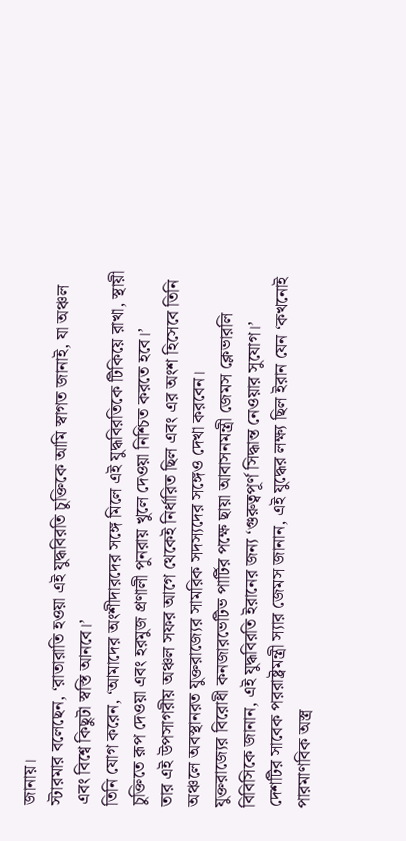জানায়।
স্টারমার বলেছেন, ‘রাতারাতি হওয়া এই যুদ্ধবিরতি চুক্তিকে আমি স্বাগত জানাই, যা অঞ্চল এবং বিশ্বে কিছুটা স্বস্তি আনবে।’
তিনি যোগ করেন, ‘আমাদের অংশীদারদের সঙ্গে মিলে এই যুদ্ধবিরতিকে টিকিয়ে রাখা, স্থায়ী চুক্তিতে রূপ দেওয়া এবং হরমুজ প্রণালী পুনরায় খুলে দেওয়া নিশ্চিত করতে হবে।’
তার এই উপসাগরীয় অঞ্চল সফর আগে থেকেই নির্ধারিত ছিল এবং এর অংশ হিসেবে তিনি অঞ্চলে অবস্থানরত যুক্তরাজ্যের সামরিক সদস্যদের সঙ্গেও দেখা করবেন।
যুক্তরাজ্যের বিরোধী কনজারভেটিভ পার্টির পক্ষে ছায়া আবাসনমন্ত্রী জেমস ক্লেভারলি বিবিসিকে জানান, এই যুদ্ধবিরতি ইরানের জন্য ‘গুরুত্বপূর্ণ সিদ্ধান্ত নেওয়ার সুযোগ।’
দেশটির সাবেক পররাষ্ট্রমন্ত্রী স্যার জেমস জানান, এই যুদ্ধের লক্ষ্য ছিল ইরান যেন ‘কখনোই পারমাণবিক অস্ত্র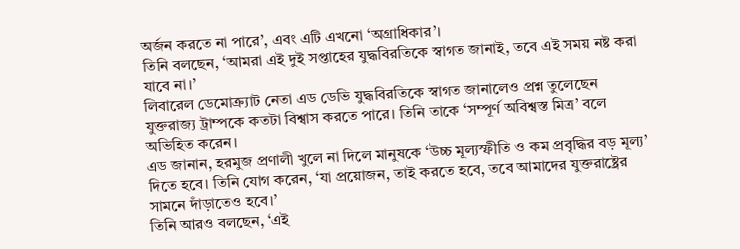অর্জন করতে না পারে’, এবং এটি এখনো ‘অগ্রাধিকার’।
তিনি বলছেন, ‘আমরা এই দুই সপ্তাহের যুদ্ধবিরতিকে স্বাগত জানাই, তবে এই সময় নষ্ট করা যাবে না।’
লিবারেল ডেমোক্র্যাট নেতা এড ডেভি যুদ্ধবিরতিকে স্বাগত জানালেও প্রশ্ন তুলেছেন যুক্তরাজ্য ট্রাম্পকে কতটা বিশ্বাস করতে পারে। তিনি তাকে ‘সম্পূর্ণ অবিশ্বস্ত মিত্র’ বলে অভিহিত করেন।
এড জানান, হরমুজ প্রণালী খুলে না দিলে মানুষকে ‘উচ্চ মূল্যস্ফীতি ও কম প্রবৃদ্ধির বড় মূল্য’ দিতে হবে। তিনি যোগ করেন, ‘যা প্রয়োজন, তাই করতে হবে, তবে আমাদের যুক্তরাষ্ট্রের সামনে দাঁড়াতেও হবে।’
তিনি আরও বলছেন, ‘এই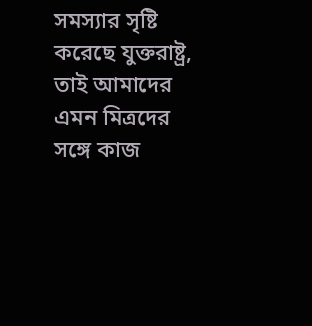সমস্যার সৃষ্টি করেছে যুক্তরাষ্ট্র, তাই আমাদের এমন মিত্রদের সঙ্গে কাজ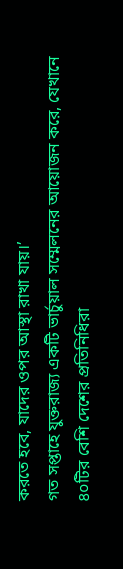করতে হবে, যাদের ওপর আস্থা রাখা যায়।’
গত সপ্তাহে যুক্তরাজ্য একটি ভার্চুয়াল সম্মেলনের আয়োজন করে, যেখানে ৪০টির বেশি দেশের প্রতিনিধিরা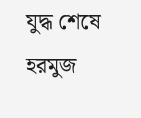যুদ্ধ শেষে হরমুজ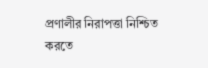প্রণালীর নিরাপত্তা নিশ্চিত করতে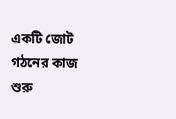একটি জোট গঠনের কাজ শুরু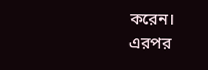করেন।
এরপর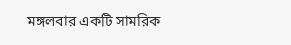মঙ্গলবার একটি সামরিক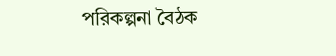পরিকল্পনা বৈঠক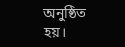অনুষ্ঠিত হয়।